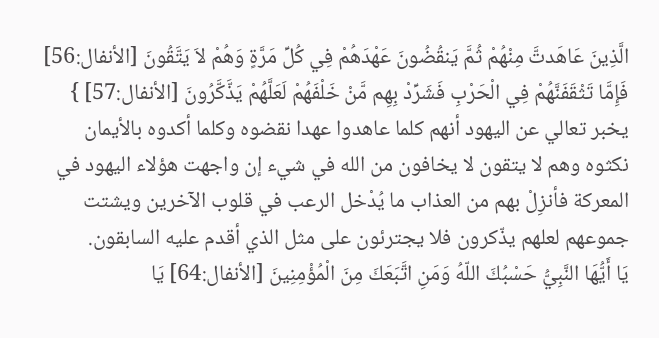الَّذِينَ عَاهَدتَّ مِنْهُمْ ثُمَّ يَنقُضُونَ عَهْدَهُمْ فِي كُلِّ مَرَّةٍ وَهُمْ لاَ يَتَّقُونَ [الأنفال:56] فَإِمَّا تَثْقَفَنَّهُمْ فِي الْحَرْبِ فَشَرِّدْ بِهِم مَّنْ خَلْفَهُمْ لَعَلَّهُمْ يَذَّكَّرُونَ [الأنفال:57] }
يخبر تعالي عن اليهود أنهم كلما عاهدوا عهدا نقضوه وكلما أكدوه بالأيمان نكثوه وهم لا يتقون لا يخافون من الله في شيء إن واجهت هؤلاء اليهود في المعركة فأنزِلْ بهم من العذاب ما يُدْخل الرعب في قلوب الآخرين ويشتت جموعهم لعلهم يذّكرون فلا يجترئون على مثل الذي أقدم عليه السابقون.
يَا أَيُّهَا النَّبِيُّ حَسْبُكَ اللّهُ وَمَنِ اتَّبَعَكَ مِنَ الْمُؤْمِنِينَ [الأنفال:64] يَا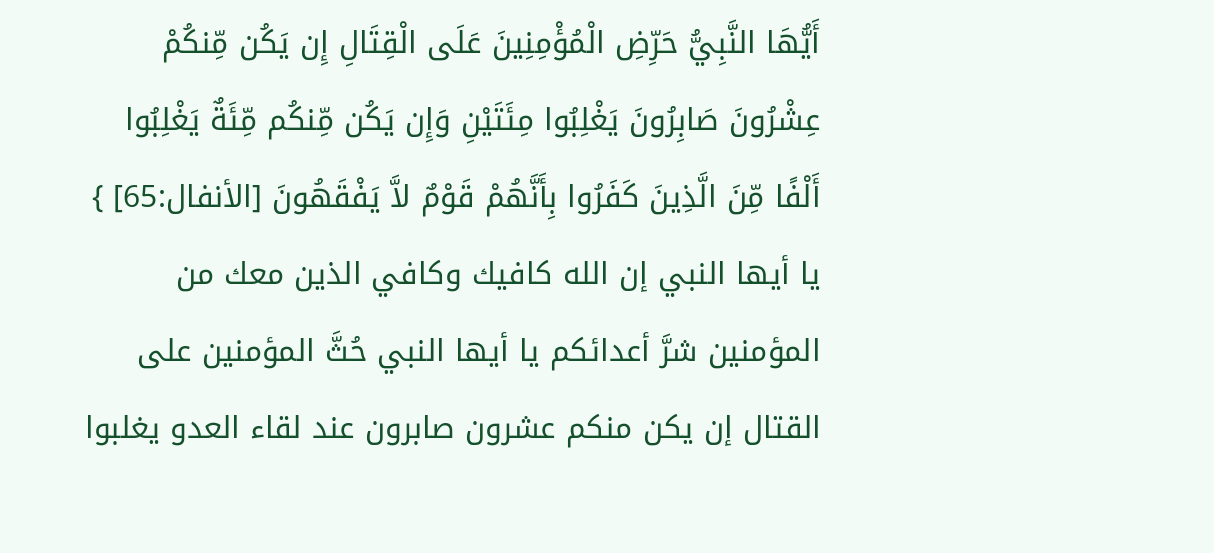أَيُّهَا النَّبِيُّ حَرِّضِ الْمُؤْمِنِينَ عَلَى الْقِتَالِ إِن يَكُن مِّنكُمْ عِشْرُونَ صَابِرُونَ يَغْلِبُوا مِئَتَيْنِ وَإِن يَكُن مِّنكُم مِّئَةٌ يَغْلِبُوا أَلْفًا مِّنَ الَّذِينَ كَفَرُوا بِأَنَّهُمْ قَوْمٌ لاَّ يَفْقَهُونَ [الأنفال:65] }
يا أيها النبي إن الله كافيك وكافي الذين معك من المؤمنين شرَّ أعدائكم يا أيها النبي حُثَّ المؤمنين على القتال إن يكن منكم عشرون صابرون عند لقاء العدو يغلبوا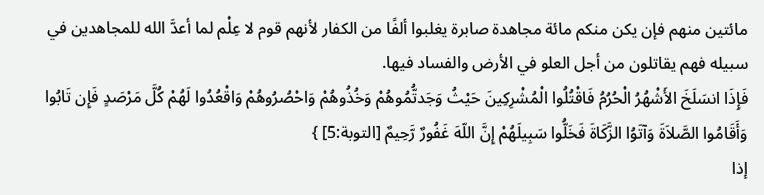مائتين منهم فإن يكن منكم مائة مجاهدة صابرة يغلبوا ألفًا من الكفار لأنهم قوم لا عِلْم لما أعدَّ الله للمجاهدين في سبيله فهم يقاتلون من أجل العلو في الأرض والفساد فيها.
فَإِذَا انسَلَخَ الأَشْهُرُ الْحُرُمُ فَاقْتُلُوا الْمُشْرِكِينَ حَيْثُ وَجَدتُّمُوهُمْ وَخُذُوهُمْ وَاحْصُرُوهُمْ وَاقْعُدُوا لَهُمْ كُلَّ مَرْصَدٍ فَإِن تَابُوا وَأَقَامُوا الصَّلاَةَ وَآتَوُا الزَّكَاةَ فَخَلُّوا سَبِيلَهُمْ إِنَّ اللّهَ غَفُورٌ رَّحِيمٌ [التوبة:5] }
إذا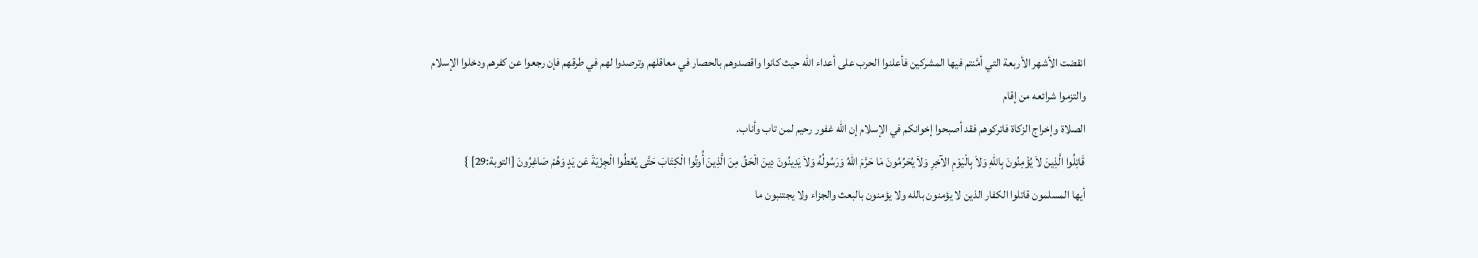انقضت الأشهر الأربعة التي أمَّنتم فيها المشركين فأعلنوا الحرب على أعداء الله حيث كانوا واقصدوهم بالحصار في معاقلهم وترصدوا لهم في طرقهم فإن رجعوا عن كفرهم ودخلوا الإسلام والتزموا شرائعه من إقام
الصلاة وإخراج الزكاة فاتركوهم فقد أصبحوا إخوانكم في الإسلام إن الله غفور رحيم لمن تاب وأناب.
قَاتِلُوا الَّذِينَ لاَ يُؤْمِنُونَ بِاللّهِ وَلاَ بِالْيَوْمِ الآخِرِ وَلاَ يُحَرِّمُونَ مَا حَرَّمَ اللّهُ وَرَسُولُهُ وَلاَ يَدِينُونَ دِينَ الْحَقِّ مِنَ الَّذِينَ أُوتُوا الْكِتَابَ حَتَّى يُعْطُوا الْجِزْيَةَ عَن يَدٍ وَهُمْ صَاغِرُونَ [التوبة:29] }
أيها المسلمون قاتلوا الكفار الذين لا يؤمنون بالله ولا يؤمنون بالبعث والجزاء ولا يجتنبون ما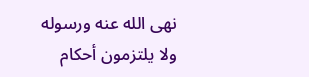نهى الله عنه ورسوله ولا يلتزمون أحكام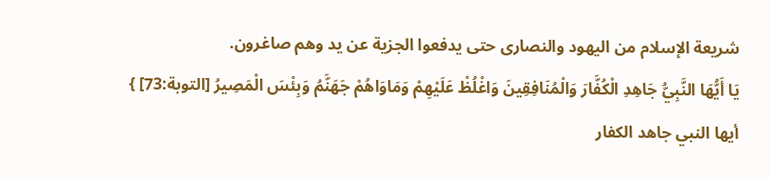شريعة الإسلام من اليهود والنصارى حتى يدفعوا الجزية عن يد وهم صاغرون.
يَا أَيُّهَا النَّبِيُّ جَاهِدِ الْكُفَّارَ وَالْمُنَافِقِينَ وَاغْلُظْ عَلَيْهِمْ وَمَاوَاهُمْ جَهَنَّمُ وَبِئْسَ الْمَصِيرُ [التوبة:73] }
أيها النبي جاهد الكفار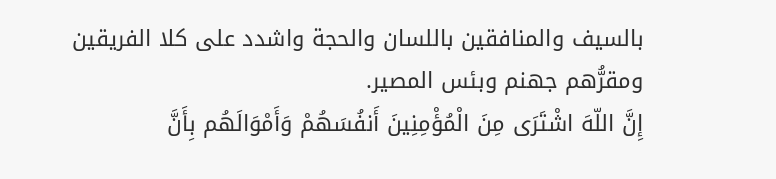بالسيف والمنافقين باللسان والحجة واشدد على كلا الفريقين ومقرُّهم جهنم وبئس المصير.
إِنَّ اللّهَ اشْتَرَى مِنَ الْمُؤْمِنِينَ أَنفُسَهُمْ وَأَمْوَالَهُم بِأَنَّ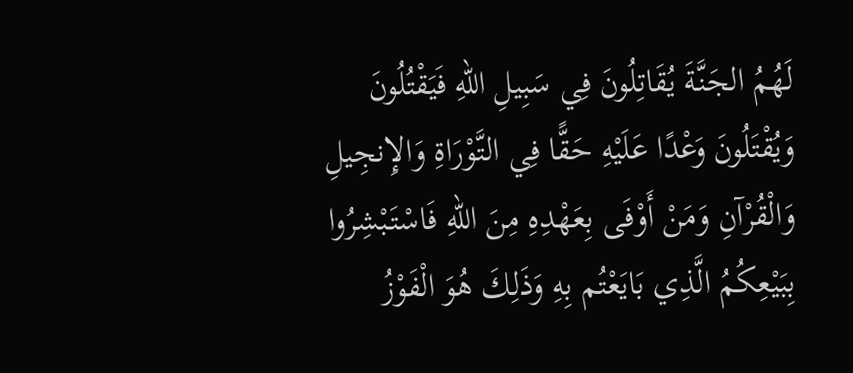لَهُمُ الجَنَّةَ يُقَاتِلُونَ فِي سَبِيلِ اللّهِ فَيَقْتُلُونَ وَيُقْتَلُونَ وَعْدًا عَلَيْهِ حَقًّا فِي التَّوْرَاةِ وَالإِنجِيلِ وَالْقُرْآنِ وَمَنْ أَوْفَى بِعَهْدِهِ مِنَ اللّهِ فَاسْتَبْشِرُوا بِبَيْعِكُمُ الَّذِي بَايَعْتُم بِهِ وَذَلِكَ هُوَ الْفَوْزُ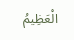الْعَظِيمُ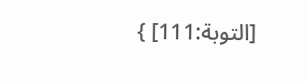[التوبة:111] }